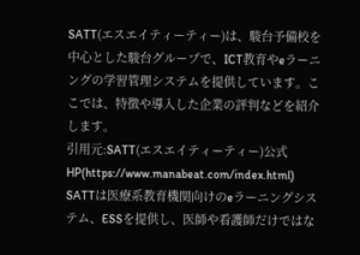SATT(エスエイティーティー)は、駿台予備校を中心とした駿台グループで、ICT教育やeラーニングの学習管理システムを提供しています。ここでは、特徴や導入した企業の評判などを紹介します。
引用元:SATT(エスエイティーティー)公式HP(https://www.manabeat.com/index.html)
SATTは医療系教育機関向けのeラーニングシステム、ESSを提供し、医師や看護師だけではな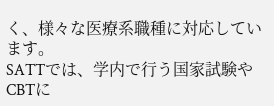く、様々な医療系職種に対応しています。
SATTでは、学内で行う国家試験やCBTに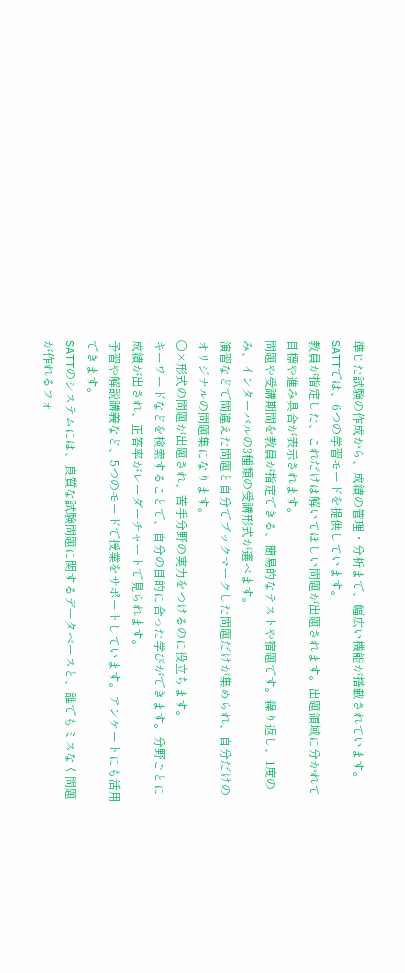準じた試験の作成から、成績の管理・分析まで、幅広い機能が搭載されています。
SATTでは、6つの学習モードを提供しています。
教員が指定した、これだけは解いてほしい問題が出題されます。出題領域に分かれて目標や進み具合が表示されます。
問題や受講期間を教員が指定できる、簡易的なテストや宿題です。繰り返し、1度のみ、インターバルの3種類の受講形式が選べます。
演習などで間違えた問題と自分でブックマークした問題だけが集められ、自分だけのオリジナルの問題集になります。
〇×形式の問題が出題され、苦手分野の実力をつけるのに役立ちます。
キーワードなどを検索することで、自分の目的に合った学びができます。分野ごとに成績が出され、正答率がレーダーチャートで見られます。
予習や解説講義など、5つのモードで授業をサポートしています。アンケートにも活用できます。
SATTのシステムには、良質な試験問題に関するデータベースと、誰でもミスなく問題が作れるフォ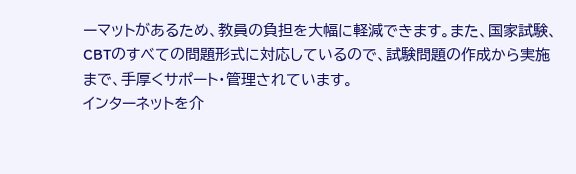ーマットがあるため、教員の負担を大幅に軽減できます。また、国家試験、CBTのすべての問題形式に対応しているので、試験問題の作成から実施まで、手厚くサポート・管理されています。
インターネットを介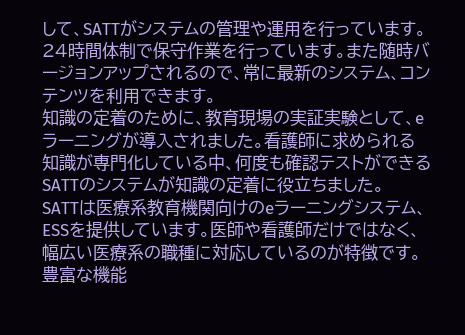して、SATTがシステムの管理や運用を行っています。24時間体制で保守作業を行っています。また随時バージョンアップされるので、常に最新のシステム、コンテンツを利用できます。
知識の定着のために、教育現場の実証実験として、eラーニングが導入されました。看護師に求められる知識が専門化している中、何度も確認テストができるSATTのシステムが知識の定着に役立ちました。
SATTは医療系教育機関向けのeラーニングシステム、ESSを提供しています。医師や看護師だけではなく、幅広い医療系の職種に対応しているのが特徴です。豊富な機能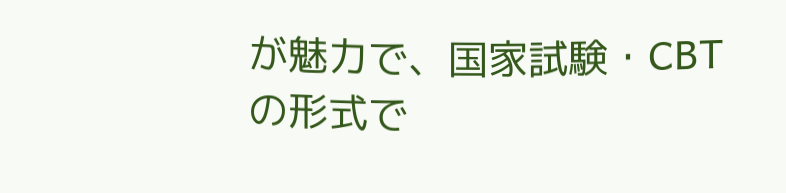が魅力で、国家試験・CBTの形式で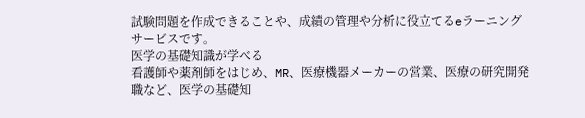試験問題を作成できることや、成績の管理や分析に役立てるeラーニングサービスです。
医学の基礎知識が学べる
看護師や薬剤師をはじめ、MR、医療機器メーカーの営業、医療の研究開発職など、医学の基礎知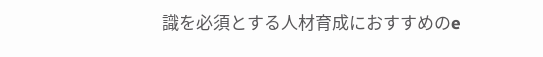識を必須とする人材育成におすすめのe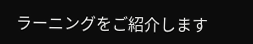ラーニングをご紹介します